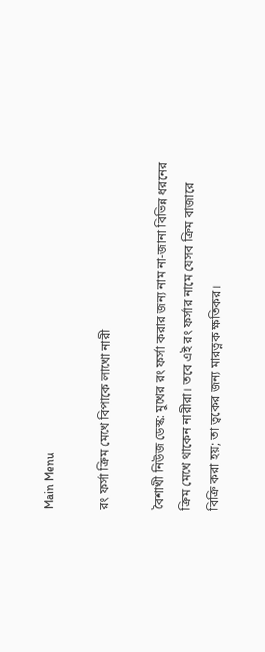Main Menu

রং ফর্সা ক্রিম মেখে বিপাকে লাখো নারী

বৈশাখী নিউজ ডেস্ক: মুখের রং ফর্সা করার জন্য নাম না-জানা বিভিন্ন ধরনের ক্রিম মেখে থাকেন নারীরা। তবে এই রং ফর্সার নামে যেসব ক্রিম বাজারে বিক্রি করা হয়; তা ত্বকের জন্য মারত্নক ক্ষতিকর।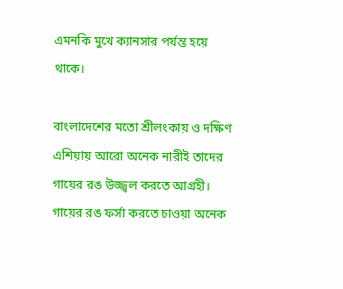এমনকি মুখে ক্যানসার পর্যন্ত হয়ে থাকে।

বাংলাদেশের মতো শ্রীলংকায় ও দক্ষিণ এশিয়ায় আরো অনেক নারীই তাদের গায়ের রঙ উজ্জ্বল করতে আগ্রহী। গায়ের রঙ ফর্সা করতে চাওয়া অনেক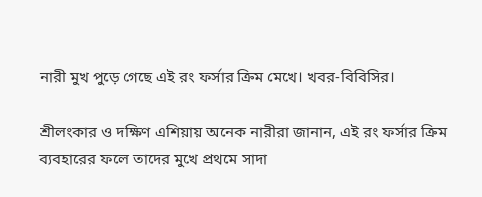নারী মুখ পুড়ে গেছে এই রং ফর্সার ক্রিম মেখে। খবর-বিবিসির।

শ্রীলংকার ও দক্ষিণ এশিয়ায় অনেক নারীরা জানান, এই রং ফর্সার ক্রিম ব্যবহারের ফলে তাদের মুখে প্রথমে সাদা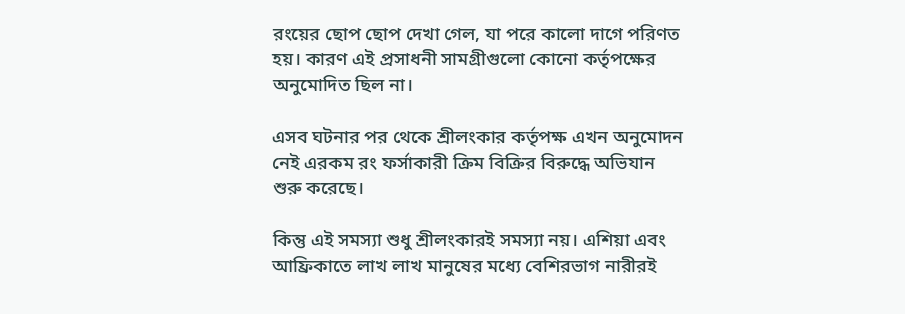রংয়ের ছোপ ছোপ দেখা গেল, যা পরে কালো দাগে পরিণত হয়। কারণ এই প্রসাধনী সামগ্রীগুলো কোনো কর্তৃপক্ষের অনুমোদিত ছিল না।

এসব ঘটনার পর থেকে শ্রীলংকার কর্তৃপক্ষ এখন অনুমোদন নেই এরকম রং ফর্সাকারী ক্রিম বিক্রির বিরুদ্ধে অভিযান শুরু করেছে।

কিন্তু এই সমস্যা শুধু শ্রীলংকারই সমস্যা নয়। এশিয়া এবং আফ্রিকাতে লাখ লাখ মানুষের মধ্যে বেশিরভাগ নারীরই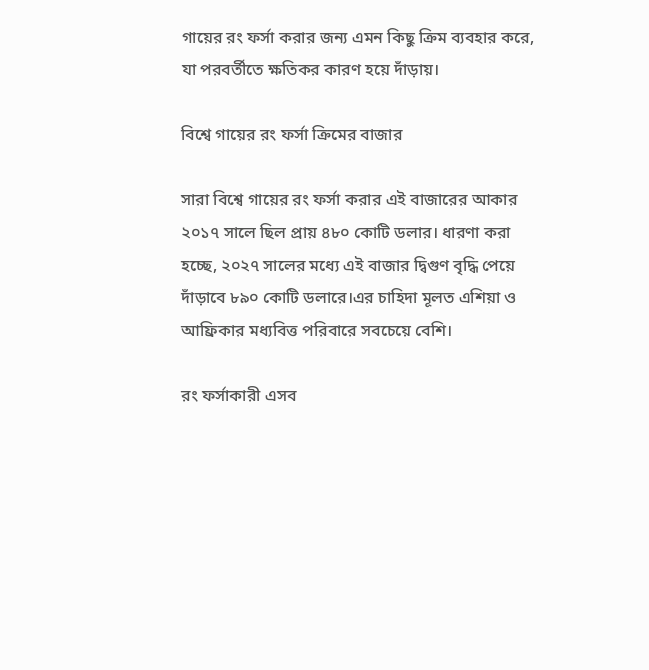গায়ের রং ফর্সা করার জন্য এমন কিছু ক্রিম ব্যবহার করে, যা পরবর্তীতে ক্ষতিকর কারণ হয়ে দাঁড়ায়।

বিশ্বে গায়ের রং ফর্সা ক্রিমের বাজার

সারা বিশ্বে গায়ের রং ফর্সা করার এই বাজারের আকার ২০১৭ সালে ছিল প্রায় ৪৮০ কোটি ডলার। ধারণা করা হচ্ছে, ২০২৭ সালের মধ্যে এই বাজার দ্বিগুণ বৃদ্ধি পেয়ে দাঁড়াবে ৮৯০ কোটি ডলারে।এর চাহিদা মূলত এশিয়া ও আফ্রিকার মধ্যবিত্ত পরিবারে সবচেয়ে বেশি।

রং ফর্সাকারী এসব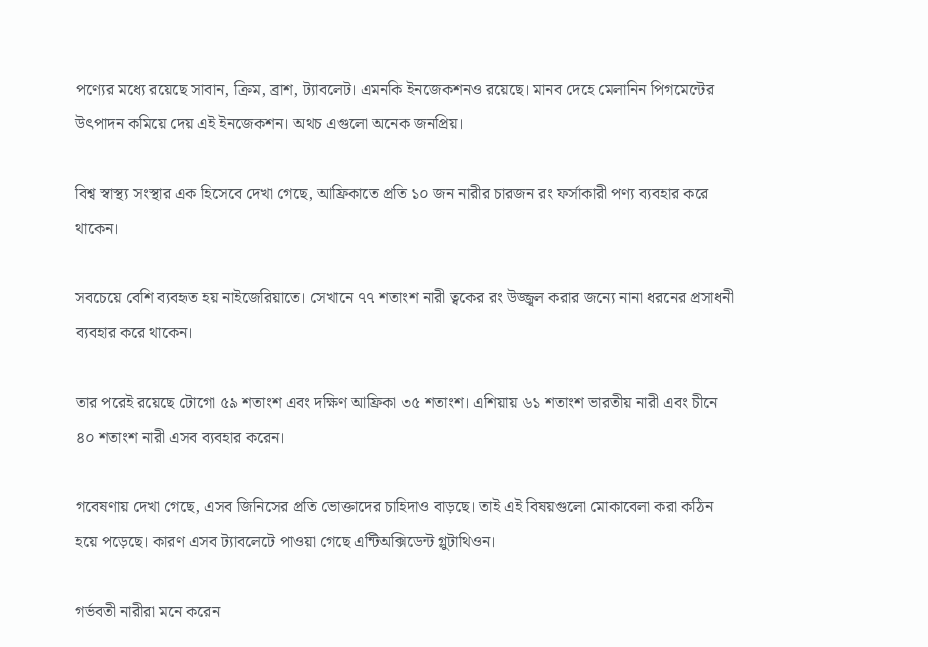পণ্যের মধ্যে রয়েছে সাবান, ক্রিম, ব্রাশ, ট্যাবলেট। এমনকি ইনজেকশনও রয়েছে। মানব দেহে মেলানিন পিগমেন্টের উৎপাদন কমিয়ে দেয় এই ইনজেকশন। অথচ এগুলো অনেক জনপ্রিয়।

বিশ্ব স্বাস্থ্য সংস্থার এক হিসেবে দেখা গেছে, আফ্রিকাতে প্রতি ১০ জন নারীর চারজন রং ফর্সাকারী পণ্য ব্যবহার করে থাকেন।

সবচেয়ে বেশি ব্যবহৃত হয় নাইজেরিয়াতে। সেখানে ৭৭ শতাংশ নারী ত্বকের রং উজ্জ্বল করার জন্যে নানা ধরনের প্রসাধনী ব্যবহার করে থাকেন।

তার পরেই রয়েছে টোগো ৫৯ শতাংশ এবং দক্ষিণ আফ্রিকা ৩৫ শতাংশ। এশিয়ায় ৬১ শতাংশ ভারতীয় নারী এবং চীনে ৪০ শতাংশ নারী এসব ব্যবহার করেন।

গবেষণায় দেখা গেছে, এসব জিনিসের প্রতি ভোক্তাদের চাহিদাও বাড়ছে। তাই এই বিষয়গুলো মোকাবেলা করা কঠিন হয়ে পড়েছে। কারণ এসব ট্যাবলেটে পাওয়া গেছে এন্টিঅক্সিডেন্ট গ্লুটাথিওন।

গর্ভবতী নারীরা মনে করেন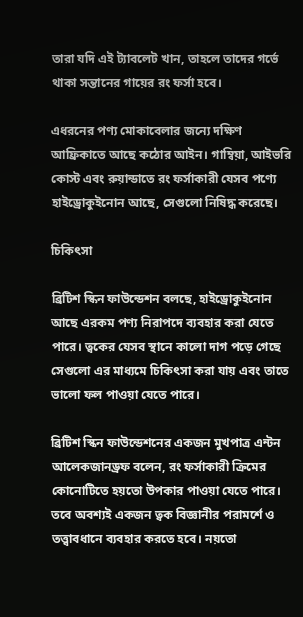তারা যদি এই ট্যাবলেট খান, তাহলে তাদের গর্ভে থাকা সন্তানের গায়ের রং ফর্সা হবে।

এধরনের পণ্য মোকাবেলার জন্যে দক্ষিণ আফ্রিকাতে আছে কঠোর আইন। গাম্বিয়া, আইভরি কোস্ট এবং রুয়ান্ডাতে রং ফর্সাকারী যেসব পণ্যে হাইড্রোকুইনোন আছে, সেগুলো নিষিদ্ধ করেছে।

চিকিৎসা

ব্রিটিশ স্কিন ফাউন্ডেশন বলছে, হাইড্রোকুইনোন আছে এরকম পণ্য নিরাপদে ব্যবহার করা যেতে পারে। ত্বকের যেসব স্থানে কালো দাগ পড়ে গেছে সেগুলো এর মাধ্যমে চিকিৎসা করা যায় এবং তাতে ভালো ফল পাওয়া যেতে পারে।

ব্রিটিশ স্কিন ফাউন্ডেশনের একজন মুখপাত্র এন্টন আলেকজানড্রফ বলেন, রং ফর্সাকারী ক্রিমের কোনোটিতে হয়তো উপকার পাওয়া যেতে পারে। তবে অবশ্যই একজন ত্বক বিজ্ঞানীর পরামর্শে ও তত্ত্বাবধানে ব্যবহার করতে হবে। নয়তো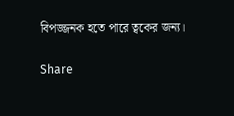বিপজ্জনক হতে পারে ত্বকের জন্য।

Share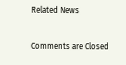Related News

Comments are Closed